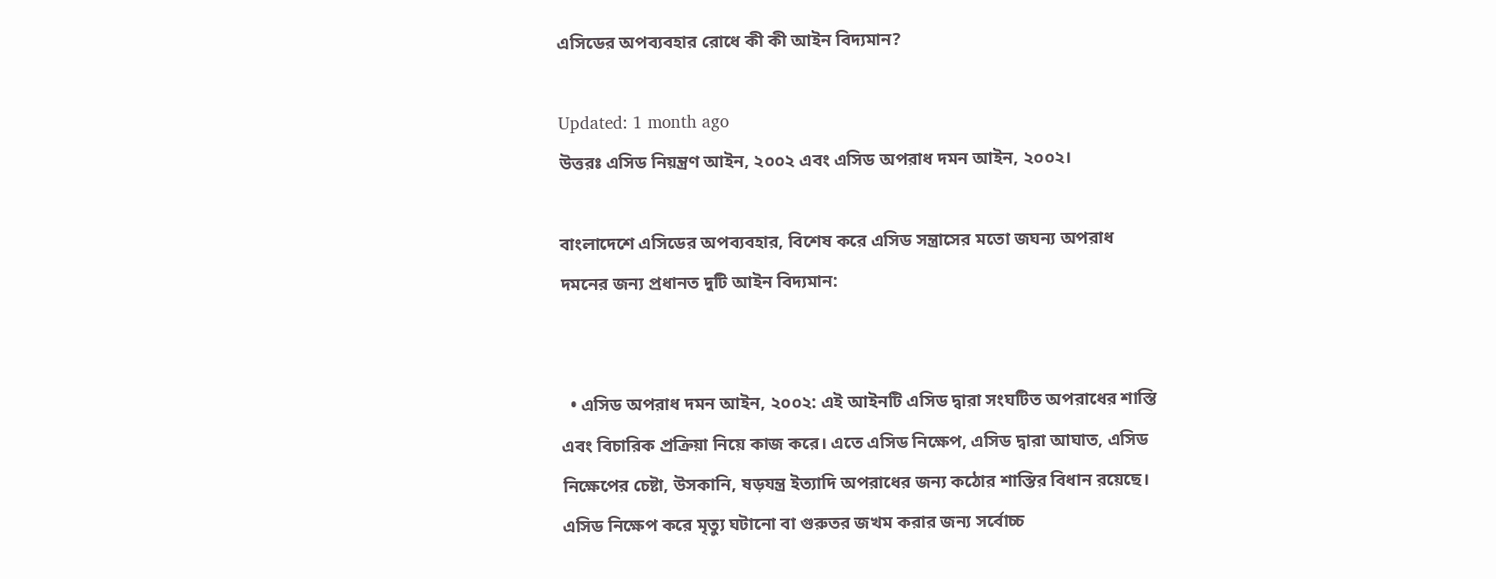এসিডের অপব্যবহার রোধে কী কী আইন বিদ্যমান?

Updated: 1 month ago
উত্তরঃ এসিড নিয়ন্ত্রণ আইন, ২০০২ এবং এসিড অপরাধ দমন আইন, ২০০২।

বাংলাদেশে এসিডের অপব্যবহার, বিশেষ করে এসিড সন্ত্রাসের মতো জঘন্য অপরাধ দমনের জন্য প্রধানত দুটি আইন বিদ্যমান:


  • এসিড অপরাধ দমন আইন, ২০০২: এই আইনটি এসিড দ্বারা সংঘটিত অপরাধের শাস্তি এবং বিচারিক প্রক্রিয়া নিয়ে কাজ করে। এতে এসিড নিক্ষেপ, এসিড দ্বারা আঘাত, এসিড নিক্ষেপের চেষ্টা, উসকানি, ষড়যন্ত্র ইত্যাদি অপরাধের জন্য কঠোর শাস্তির বিধান রয়েছে। এসিড নিক্ষেপ করে মৃত্যু ঘটানো বা গুরুতর জখম করার জন্য সর্বোচ্চ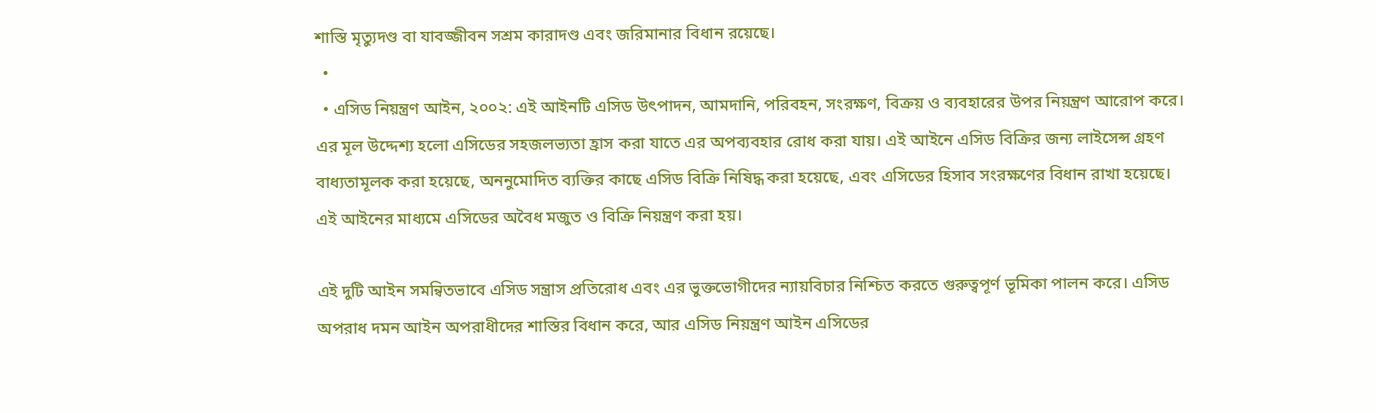শাস্তি মৃত্যুদণ্ড বা যাবজ্জীবন সশ্রম কারাদণ্ড এবং জরিমানার বিধান রয়েছে।
  •
  • এসিড নিয়ন্ত্রণ আইন, ২০০২: এই আইনটি এসিড উৎপাদন, আমদানি, পরিবহন, সংরক্ষণ, বিক্রয় ও ব্যবহারের উপর নিয়ন্ত্রণ আরোপ করে। এর মূল উদ্দেশ্য হলো এসিডের সহজলভ্যতা হ্রাস করা যাতে এর অপব্যবহার রোধ করা যায়। এই আইনে এসিড বিক্রির জন্য লাইসেন্স গ্রহণ বাধ্যতামূলক করা হয়েছে, অননুমোদিত ব্যক্তির কাছে এসিড বিক্রি নিষিদ্ধ করা হয়েছে, এবং এসিডের হিসাব সংরক্ষণের বিধান রাখা হয়েছে। এই আইনের মাধ্যমে এসিডের অবৈধ মজুত ও বিক্রি নিয়ন্ত্রণ করা হয়।

এই দুটি আইন সমন্বিতভাবে এসিড সন্ত্রাস প্রতিরোধ এবং এর ভুক্তভোগীদের ন্যায়বিচার নিশ্চিত করতে গুরুত্বপূর্ণ ভূমিকা পালন করে। এসিড অপরাধ দমন আইন অপরাধীদের শাস্তির বিধান করে, আর এসিড নিয়ন্ত্রণ আইন এসিডের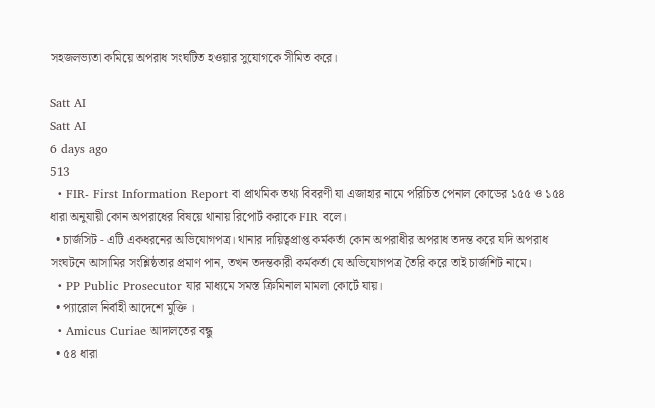সহজলভ্যতা কমিয়ে অপরাধ সংঘটিত হওয়ার সুযোগকে সীমিত করে।

Satt AI
Satt AI
6 days ago
513
  • FIR- First Information Report বা প্রাথমিক তথ্য বিবরণী যা এজাহার নামে পরিচিত পেনাল কোডের ১৫৫ ও ১৫৪ ধারা অনুযায়ী কোন অপরাধের বিষয়ে থানায় রিপোর্ট করাকে FIR বলে।
  • চার্জসিট - এটি একধরনের অভিযোগপত্র। থানার দায়িত্বপ্রাপ্ত কর্মকর্তা কোন অপরাধীর অপরাধ তদন্ত করে যদি অপরাধ সংঘটনে আসামির সংশ্লিষ্ঠতার প্রমাণ পান, তখন তদন্তকারী কর্মকর্তা যে অভিযোগপত্র তৈরি করে তাই চার্জশিট নামে।
  • PP Public Prosecutor যার মাধ্যমে সমস্ত ক্রিমিনাল মামলা কোর্টে যায়।
  • প্যারোল নির্বাহী আদেশে মুক্তি ।
  • Amicus Curiae আদালতের বন্ধু
  • ৫৪ ধারা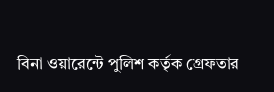বিনা ওয়ারেন্টে পুলিশ কর্তৃক গ্রেফতার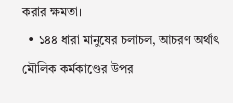করার ক্ষমতা।
  • ১৪৪ ধারা মানুষের চলাচল, আচরণ অর্থাৎ মৌলিক কর্মকাণ্ডের উপর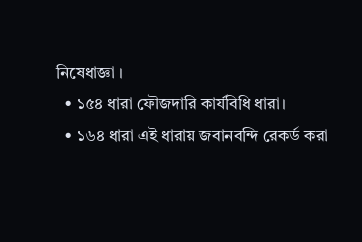নিষেধাজ্ঞা ।
  • ১৫৪ ধারা ফৌজদারি কার্যবিধি ধারা।
  • ১৬৪ ধারা এই ধারায় জবানবন্দি রেকর্ড করা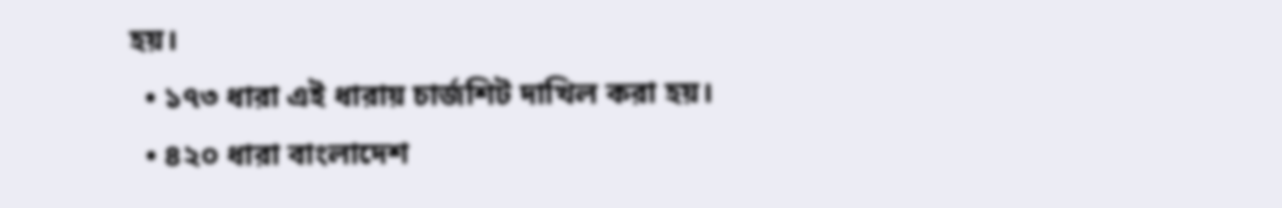হয়।
  • ১৭৩ ধারা এই ধারায় চার্জশিট দাখিল করা হয়।
  • ৪২০ ধারা বাংলাদেশ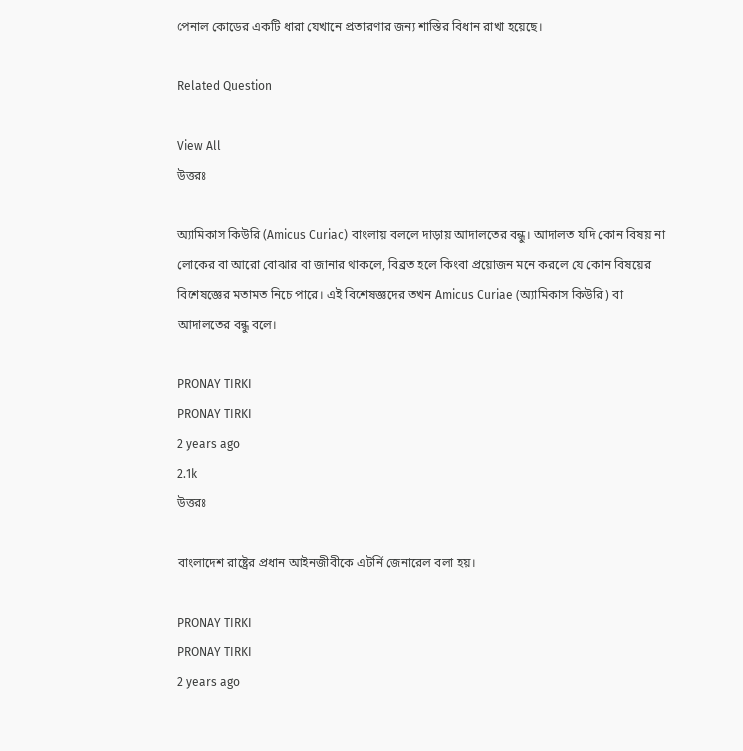পেনাল কোডের একটি ধারা যেখানে প্রতারণার জন্য শাস্তির বিধান রাখা হয়েছে।

Related Question

View All
উত্তরঃ

অ্যামিকাস কিউরি (Amicus Curiac) বাংলায় বললে দাড়ায় আদালতের বন্ধু। আদালত যদি কোন বিষয় না লোকের বা আরো বোঝার বা জানার থাকলে, বিব্রত হলে কিংবা প্রয়োজন মনে করলে যে কোন বিষয়ের বিশেষজ্ঞের মতামত নিচে পারে। এই বিশেষজ্ঞদের তখন Amicus Curiae (অ্যামিকাস কিউরি) বা আদালতের বন্ধু বলে।

PRONAY TIRKI
PRONAY TIRKI
2 years ago
2.1k
উত্তরঃ

বাংলাদেশ রাষ্ট্রের প্রধান আইনজীবীকে এটর্নি জেনারেল বলা হয়।

PRONAY TIRKI
PRONAY TIRKI
2 years ago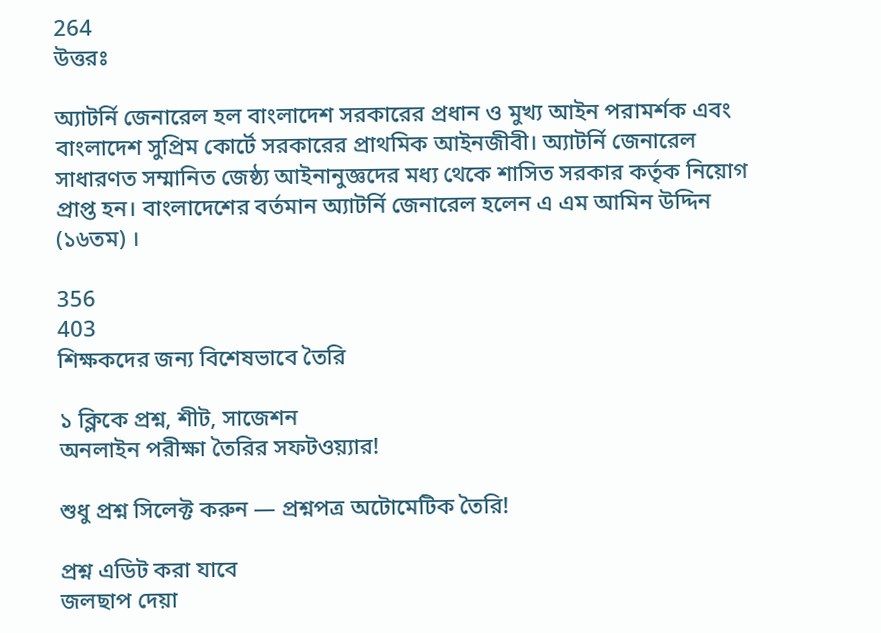264
উত্তরঃ

অ্যাটর্নি জেনারেল হল বাংলাদেশ সরকারের প্রধান ও মুখ্য আইন পরামর্শক এবং বাংলাদেশ সুপ্রিম কোর্টে সরকারের প্রাথমিক আইনজীবী। অ্যাটর্নি জেনারেল সাধারণত সম্মানিত জেষ্ঠ্য আইনানুজ্ঞদের মধ্য থেকে শাসিত সরকার কর্তৃক নিয়োগ প্রাপ্ত হন। বাংলাদেশের বর্তমান অ্যাটর্নি জেনারেল হলেন এ এম আমিন উদ্দিন (১৬তম) ।

356
403
শিক্ষকদের জন্য বিশেষভাবে তৈরি

১ ক্লিকে প্রশ্ন, শীট, সাজেশন
অনলাইন পরীক্ষা তৈরির সফটওয়্যার!

শুধু প্রশ্ন সিলেক্ট করুন — প্রশ্নপত্র অটোমেটিক তৈরি!

প্রশ্ন এডিট করা যাবে
জলছাপ দেয়া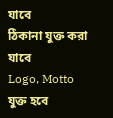যাবে
ঠিকানা যুক্ত করা যাবে
Logo, Motto যুক্ত হবে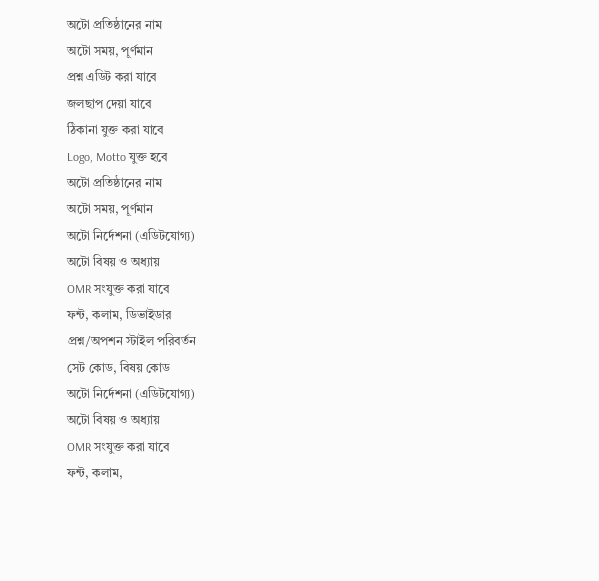অটো প্রতিষ্ঠানের নাম
অটো সময়, পূর্ণমান
প্রশ্ন এডিট করা যাবে
জলছাপ দেয়া যাবে
ঠিকানা যুক্ত করা যাবে
Logo, Motto যুক্ত হবে
অটো প্রতিষ্ঠানের নাম
অটো সময়, পূর্ণমান
অটো নির্দেশনা (এডিটযোগ্য)
অটো বিষয় ও অধ্যায়
OMR সংযুক্ত করা যাবে
ফন্ট, কলাম, ডিভাইডার
প্রশ্ন/অপশন স্টাইল পরিবর্তন
সেট কোড, বিষয় কোড
অটো নির্দেশনা (এডিটযোগ্য)
অটো বিষয় ও অধ্যায়
OMR সংযুক্ত করা যাবে
ফন্ট, কলাম,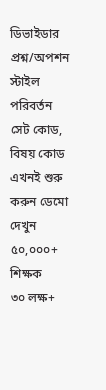ডিভাইডার
প্রশ্ন/অপশন স্টাইল পরিবর্তন
সেট কোড, বিষয় কোড
এখনই শুরু করুন ডেমো দেখুন
৫০,০০০+
শিক্ষক
৩০ লক্ষ+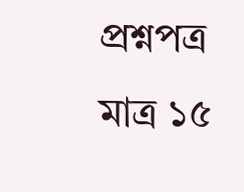প্রশ্নপত্র
মাত্র ১৫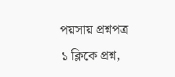পয়সায় প্রশ্নপত্র
১ ক্লিকে প্রশ্ন,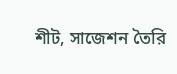শীট, সাজেশন তৈরি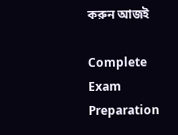করুন আজই

Complete Exam
Preparation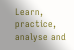Learn, practice, analyse and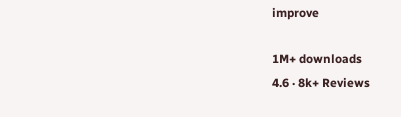improve

1M+ downloads
4.6 · 8k+ Reviews